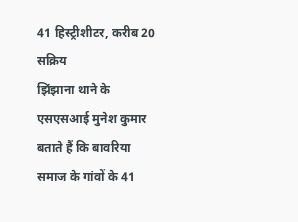41 हिस्ट्रीशीटर, करीब 20 सक्रिय
झिंझाना थाने के एसएसआई मुनेश कुमार बताते हैं कि बावरिया समाज के गांवों के 41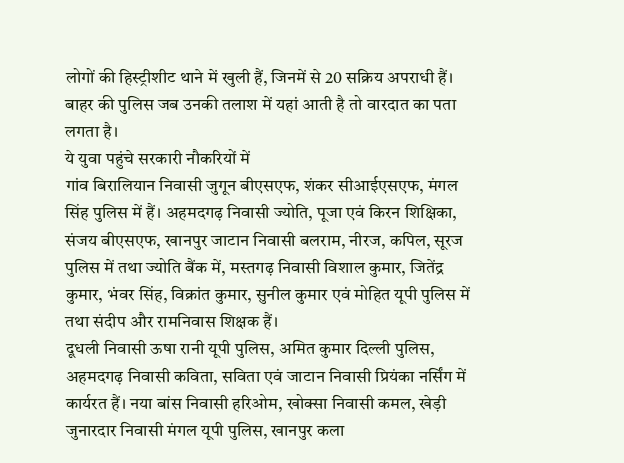लोगों की हिस्ट्रीशीट थाने में खुली हैं, जिनमें से 20 सक्रिय अपराधी हैं। बाहर की पुलिस जब उनकी तलाश में यहां आती है तो वारदात का पता लगता है।
ये युवा पहुंचे सरकारी नौकरियों में
गांव बिरालियान निवासी जुगून बीएसएफ, शंकर सीआईएसएफ, मंगल सिंह पुलिस में हैं। अहमदगढ़ निवासी ज्योति, पूजा एवं किरन शिक्षिका, संजय बीएसएफ, खानपुर जाटान निवासी बलराम, नीरज, कपिल, सूरज पुलिस में तथा ज्योति बैंक में, मस्तगढ़ निवासी विशाल कुमार, जितेंद्र कुमार, भंवर सिंह, विक्रांत कुमार, सुनील कुमार एवं मोहित यूपी पुलिस में तथा संदीप और रामनिवास शिक्षक हैं।
दूधली निवासी ऊषा रानी यूपी पुलिस, अमित कुमार दिल्ली पुलिस, अहमदगढ़ निवासी कविता, सविता एवं जाटान निवासी प्रियंका नर्सिंग में कार्यरत हैं। नया बांस निवासी हरिओम, खोक्सा निवासी कमल, खेड़ी जुनारदार निवासी मंगल यूपी पुलिस, खानपुर कला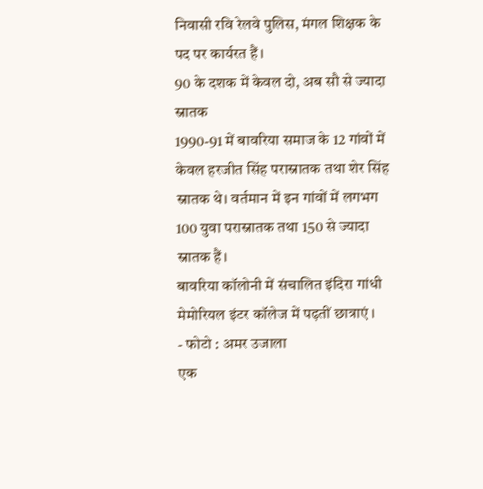निवासी रवि रेलवे पुलिस, मंगल शिक्षक के पद पर कार्यरत हैं।
90 के दशक में केवल दो, अब सौ से ज्यादा स्नातक
1990-91 में बावरिया समाज के 12 गांवों में केवल हरजीत सिंह परास्नातक तथा शेर सिंह स्नातक थे। वर्तमान में इन गांवों में लगभग 100 युवा परास्नातक तथा 150 से ज्यादा स्नातक हैं।
बावरिया कॉलोनी में संचालित इंदिरा गांधी मेमोरियल इंटर कॉलेज में पढ़तीं छात्राएं ।
- फोटो : अमर उजाला
एक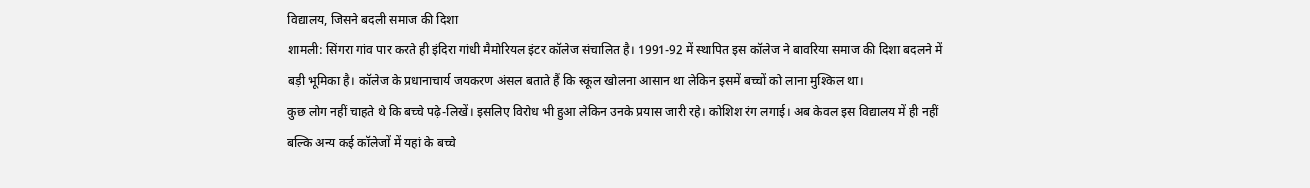विद्यालय, जिसने बदली समाज की दिशा
शामली: सिंगरा गांव पार करते ही इंदिरा गांधी मैमोरियल इंटर कॉलेज संचालित है। 1991-92 में स्थापित इस कॉलेज ने बावरिया समाज की दिशा बदलने में बड़ी भूमिका है। कॉलेज के प्रधानाचार्य जयकरण अंसल बताते हैं कि स्कूल खोलना आसान था लेकिन इसमें बच्चों को लाना मुश्किल था।
कुछ लोग नहीं चाहते थे कि बच्चे पढ़े-लिखें। इसलिए विरोध भी हुआ लेकिन उनके प्रयास जारी रहे। कोशिश रंग लगाई। अब केवल इस विद्यालय में ही नहीं बल्कि अन्य कई कॉलेजों में यहां के बच्चे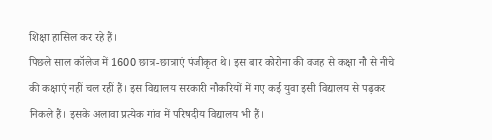शिक्षा हासिल कर रहे हैं।
पिछले साल कॉलेज में 1600 छात्र-छात्राएं पंजीकृत थे। इस बार कोरोना की वजह से कक्षा नौ से नीचे की कक्षाएं नहीं चल रहीं हैं। इस विद्यालय सरकारी नौकरियों में गए कई युवा इसी विद्यालय से पढ़कर निकले हैं। इसके अलावा प्रत्येक गांव में परिषदीय विद्यालय भी हैं।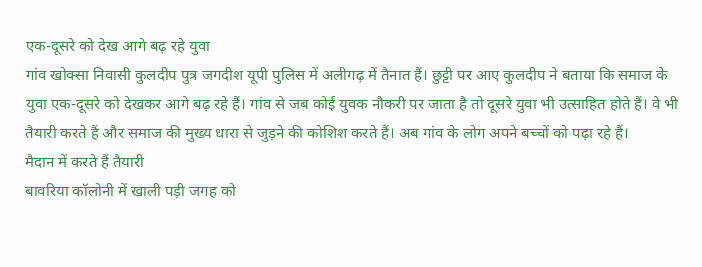एक-दूसरे को देख आगे बढ़ रहे युवा
गांव खोक्सा निवासी कुलदीप पुत्र जगदीश यूपी पुलिस में अलीगढ़ में तैनात हैं। छुट्टी पर आए कुलदीप ने बताया कि समाज के युवा एक-दूसरे को देखकर आगे बढ़ रहे हैं। गांव से जब कोई युवक नौकरी पर जाता है तो दूसरे युवा भी उत्साहित होते हैं। वे भी तैयारी करते हैं और समाज की मुख्य धारा से जुड़ने की कोशिश करते हैं। अब गांव के लोग अपने बच्चों को पढ़ा रहे हैं।
मैदान में करते हैं तैयारी
बावरिया कॉलोनी में खाली पड़ी जगह को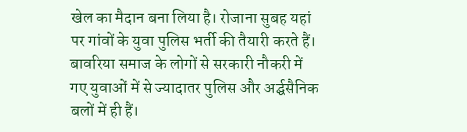खेल का मैदान बना लिया है। रोजाना सुबह यहां पर गांवों के युवा पुलिस भर्ती की तैयारी करते हैं। बावरिया समाज के लोगों से सरकारी नौकरी में गए युवाओं में से ज्यादातर पुलिस और अर्द्घसैनिक बलों में ही हैं।